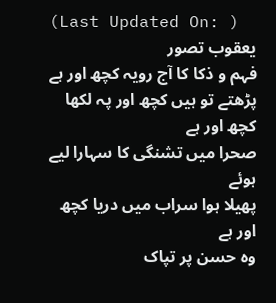(Last Updated On: )
یعقوب تصور
فہم و ذکا کا آج رویہ کچھ اور ہے
پڑھتے تو ہیں کچھ اور پہ لکھا کچھ اور ہے
صحرا میں تشنگی کا سہارا لیے ہوئے
پھیلا ہوا سراب میں دریا کچھ اور ہے
وہ حسن پر تپاک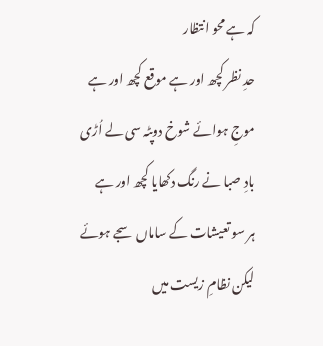کہ ہے محو انتظار
حدِ نظر کچھ اور ہے موقع کچھ اور ہے
موجِ ہوائے شوخ دوپٹہ سی لے اُڑی
بادِ صبا نے رنگ دکھایا کچھ اور ہے
ہر سو تعیشات کے ساماں سجے ہوئے
لیکن نظامِ زیست میں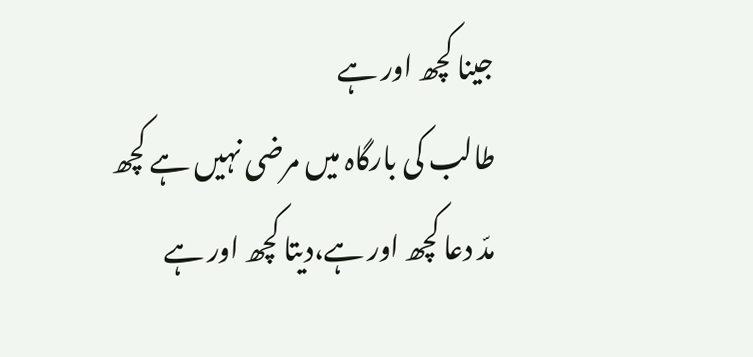جینا کچھ اور ہے
طالب کی بارگاہ میں مرضی نہیں ہے کچھ
مدّ دعا کچھ اور ہے،دیتا کچھ اور ہے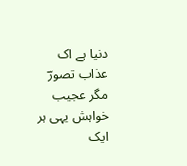دنیا ہے اک عذاب تصورؔ مگر عجیب
خواہش یہی ہر ایک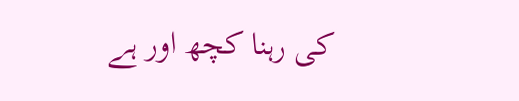کی رہنا کچھ اور ہے